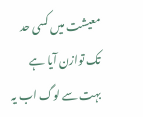معیشت میں کسی حد تک توازن آیا ہے
بہت سے لوگ اب یہ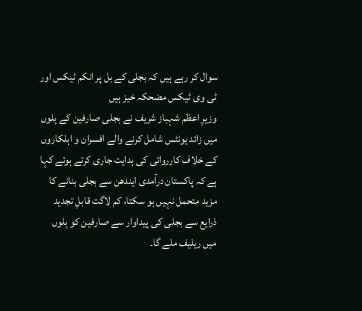سوال کر رہے ہیں کہ بجلی کے بل پر انکم ٹیکس اور ٹی وی ٹیکس مضحکہ خیز ہیں
وزیرِ اعظم شہباز شریف نے بجلی صارفین کے بِلوں میں زائد یونٹس شامل کرنے والے افسران و اہلکاروں کے خلاف کارروائی کی ہدایت جاری کرتے ہوئے کہا ہے کہ پاکستان درآمدی ایندھن سے بجلی بنانے کا مزید متحمل نہیں ہو سکتا، کم لاگت قابلِ تجدید ذرایع سے بجلی کی پیداوار سے صارفین کو بِلوں میں ریلیف ملے گا۔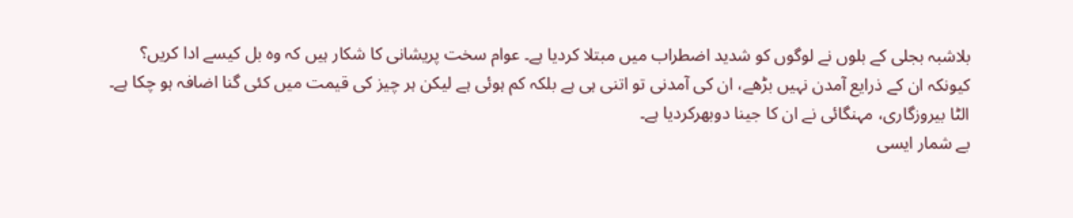بلاشبہ بجلی کے بلوں نے لوگوں کو شدید اضطراب میں مبتلا کردیا ہے۔ عوام سخت پریشانی کا شکار ہیں کہ وہ بل کیسے ادا کریں؟ کیونکہ ان کے ذرایع آمدن نہیں بڑھے، ان کی آمدنی تو اتنی ہی ہے بلکہ کم ہوئی ہے لیکن ہر چیز کی قیمت میں کئی گنا اضافہ ہو چکا ہے۔ الٹا بیروزگاری، مہنگائی نے ان کا جینا دوبھرکردیا ہے۔
بے شمار ایسی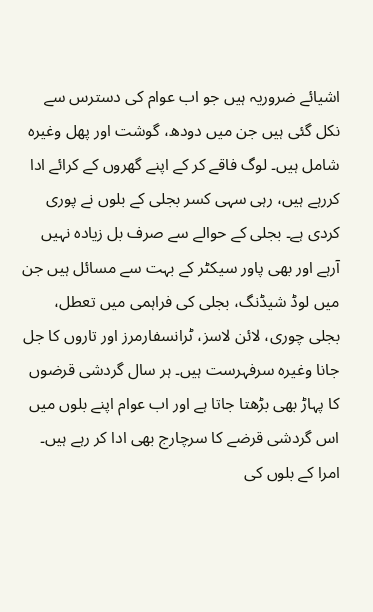اشیائے ضروریہ ہیں جو اب عوام کی دسترس سے نکل گئی ہیں جن میں دودھ، گوشت اور پھل وغیرہ شامل ہیں۔ لوگ فاقے کر کے اپنے گھروں کے کرائے ادا کررہے ہیں، رہی سہی کسر بجلی کے بلوں نے پوری کردی ہے۔ بجلی کے حوالے سے صرف بل زیادہ نہیں آرہے اور بھی پاور سیکٹر کے بہت سے مسائل ہیں جن میں لوڈ شیڈنگ، بجلی کی فراہمی میں تعطل، بجلی چوری، لائن لاسز، ٹرانسفارمرز اور تاروں کا جل جانا وغیرہ سرفہرست ہیں۔ ہر سال گردشی قرضوں کا پہاڑ بھی بڑھتا جاتا ہے اور اب عوام اپنے بلوں میں اس گردشی قرضے کا سرچارج بھی ادا کر رہے ہیں۔ امرا کے بلوں کی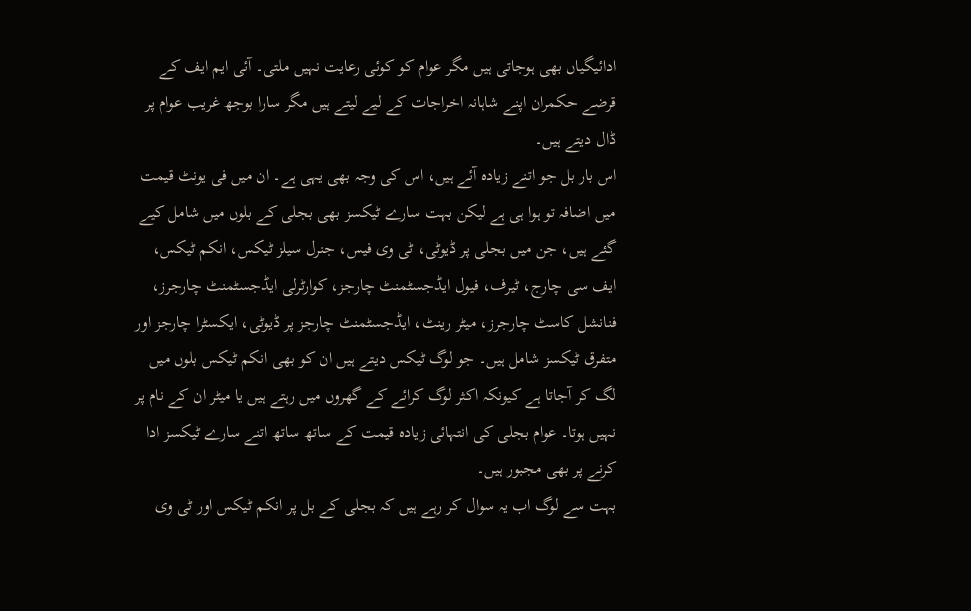ادائیگیاں بھی ہوجاتی ہیں مگر عوام کو کوئی رعایت نہیں ملتی۔ آئی ایم ایف کے قرضے حکمران اپنے شاہانہ اخراجات کے لیے لیتے ہیں مگر سارا بوجھ غریب عوام پر ڈال دیتے ہیں۔
اس بار بل جو اتنے زیادہ آئے ہیں، اس کی وجہ بھی یہی ہے۔ ان میں فی یونٹ قیمت میں اضافہ تو ہوا ہی ہے لیکن بہت سارے ٹیکسز بھی بجلی کے بلوں میں شامل کیے گئے ہیں، جن میں بجلی پر ڈیوٹی، ٹی وی فیس، جنرل سیلز ٹیکس، انکم ٹیکس، ایف سی چارج، ٹیرف، فیول ایڈجسٹمنٹ چارجز، کوارٹرلی ایڈجسٹمنٹ چارجرز، فنانشل کاسٹ چارجرز، میٹر رینٹ، ایڈجسٹمنٹ چارجز پر ڈیوٹی، ایکسٹرا چارجز اور متفرق ٹیکسز شامل ہیں۔ جو لوگ ٹیکس دیتے ہیں ان کو بھی انکم ٹیکس بلوں میں لگ کر آجاتا ہے کیونکہ اکثر لوگ کرائے کے گھروں میں رہتے ہیں یا میٹر ان کے نام پر نہیں ہوتا۔ عوام بجلی کی انتہائی زیادہ قیمت کے ساتھ ساتھ اتنے سارے ٹیکسز ادا کرنے پر بھی مجبور ہیں۔
بہت سے لوگ اب یہ سوال کر رہے ہیں کہ بجلی کے بل پر انکم ٹیکس اور ٹی وی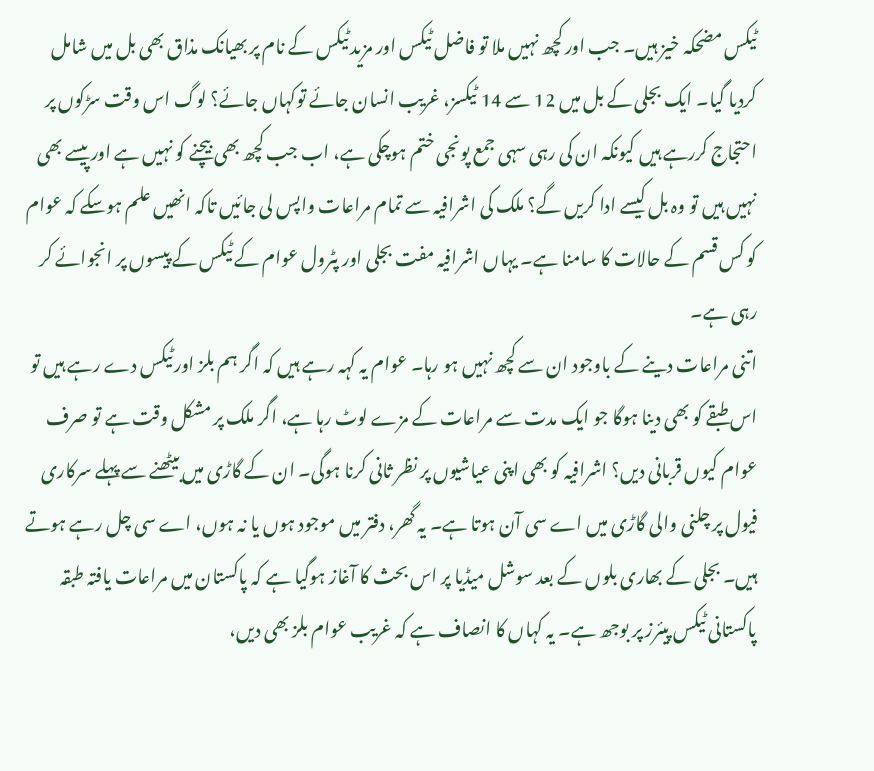ٹیکس مضحکہ خیز ہیں۔ جب اور کچھ نہیں ملا تو فاضل ٹیکس اور مزید ٹیکس کے نام پر بھیانک مذاق بھی بل میں شامل کردیا گیا۔ ایک بجلی کے بل میں 12 سے 14 ٹیکسز، غریب انسان جائے توکہاں جائے؟ لوگ اس وقت سڑکوں پر احتجاج کررہے ہیں کیونکہ ان کی رہی سہی جمع پونجی ختم ہوچکی ہے، اب جب کچھ بھی بیچنے کو نہیں ہے اور پیسے بھی نہیں ہیں تو وہ بل کیسے ادا کریں گے؟ ملک کی اشرافیہ سے تمام مراعات واپس لی جائیں تاکہ انھیں علم ہوسکے کہ عوام کو کس قسم کے حالات کا سامنا ہے۔ یہاں اشرافیہ مفت بجلی اور پٹرول عوام کے ٹیکس کے پیسوں پر انجوائے کر رہی ہے۔
اتنی مراعات دینے کے باوجود ان سے کچھ نہیں ہو رہا۔ عوام یہ کہہ رہے ہیں کہ اگر ہم بلز اور ٹیکس دے رہے ہیں تو اس طبقے کو بھی دینا ہوگا جو ایک مدت سے مراعات کے مزے لوٹ رہا ہے، اگر ملک پر مشکل وقت ہے تو صرف عوام کیوں قربانی دیں؟ اشرافیہ کو بھی اپنی عیاشیوں پر نظر ثانی کرنا ہوگی۔ ان کے گاڑی میں بیٹھنے سے پہلے سرکاری فیول پر چلنی والی گاڑی میں اے سی آن ہوتا ہے۔ یہ گھر، دفتر میں موجود ہوں یا نہ ہوں، اے سی چل رہے ہوتے ہیں۔ بجلی کے بھاری بلوں کے بعد سوشل میڈیا پر اس بحث کا آغاز ہوگیا ہے کہ پاکستان میں مراعات یافتہ طبقہ پاکستانی ٹیکس پیئرز پر بوجھ ہے۔ یہ کہاں کا انصاف ہے کہ غریب عوام بلز بھی دیں،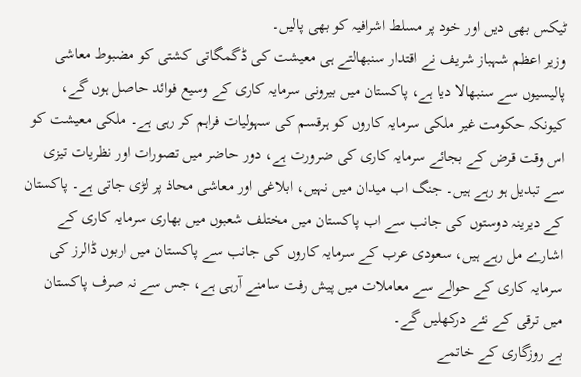ٹیکس بھی دیں اور خود پر مسلط اشرافیہ کو بھی پالیں۔
وزیر اعظم شہباز شریف نے اقتدار سنبھالتے ہی معیشت کی ڈگمگاتی کشتی کو مضبوط معاشی پالیسیوں سے سنبھالا دیا ہے، پاکستان میں بیرونی سرمایہ کاری کے وسیع فوائد حاصل ہوں گے، کیونکہ حکومت غیر ملکی سرمایہ کاروں کو ہرقسم کی سہولیات فراہم کر رہی ہے۔ ملکی معیشت کو اس وقت قرض کے بجائے سرمایہ کاری کی ضرورت ہے، دور حاضر میں تصورات اور نظریات تیزی سے تبدیل ہو رہے ہیں۔ جنگ اب میدان میں نہیں، ابلاغی اور معاشی محاذ پر لڑی جاتی ہے۔ پاکستان کے دیرینہ دوستوں کی جانب سے اب پاکستان میں مختلف شعبوں میں بھاری سرمایہ کاری کے اشارے مل رہے ہیں، سعودی عرب کے سرمایہ کاروں کی جانب سے پاکستان میں اربوں ڈالرز کی سرمایہ کاری کے حوالے سے معاملات میں پیش رفت سامنے آرہی ہے، جس سے نہ صرف پاکستان میں ترقی کے نئے درکھلیں گے۔
بے روزگاری کے خاتمے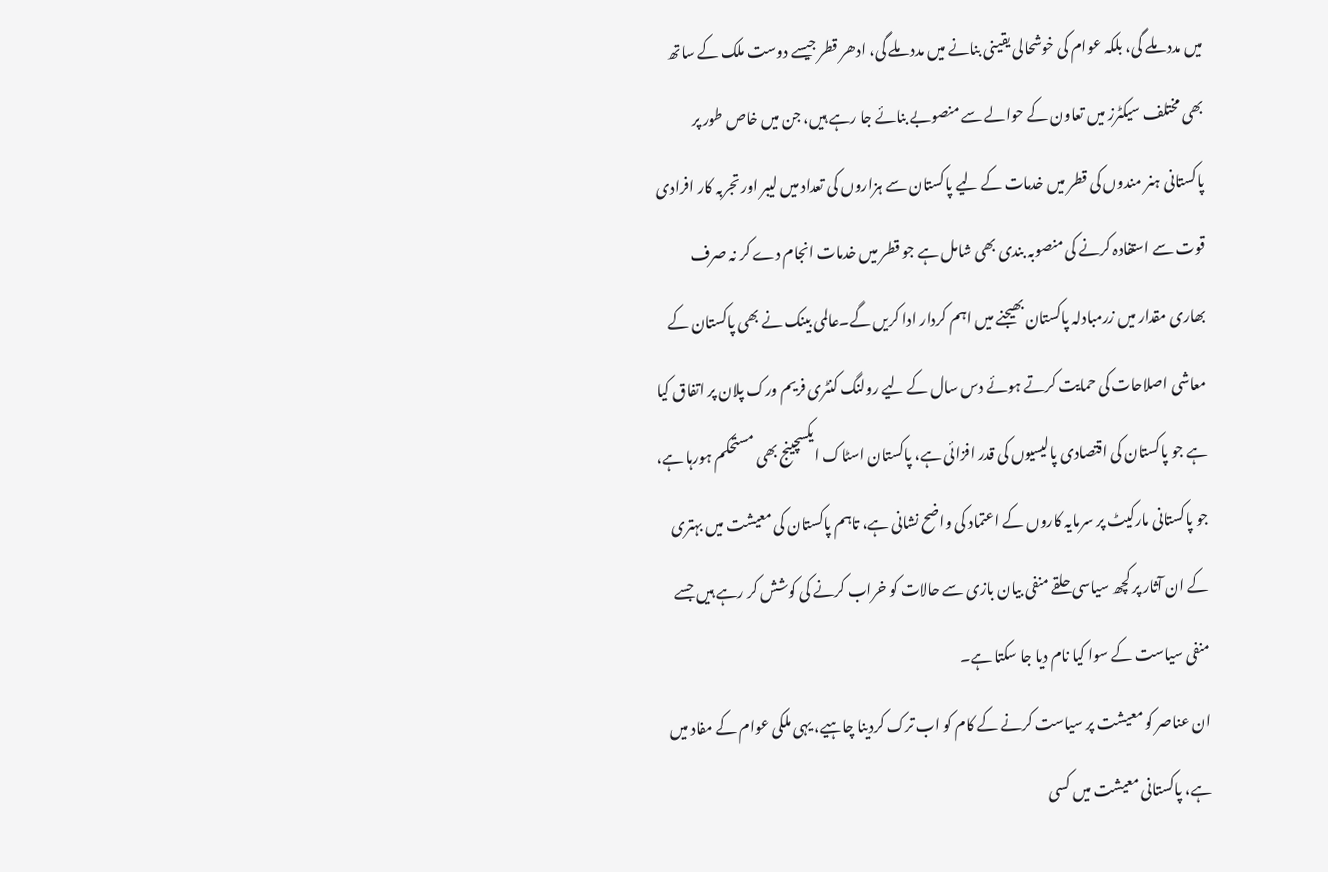میں مدد ملے گی، بلکہ عوام کی خوشحالی یقینی بنانے میں مدد ملے گی، ادھر قطر جیسے دوست ملک کے ساتھ بھی مختلف سیکٹرز میں تعاون کے حوالے سے منصوبے بنائے جا رہے ہیں، جن میں خاص طور پر پاکستانی ہنر مندوں کی قطر میں خدمات کے لیے پاکستان سے ہزاروں کی تعداد میں لیبر اور تجربہ کار افرادی قوت سے استفادہ کرنے کی منصوبہ بندی بھی شامل ہے جو قطر میں خدمات انجام دے کر نہ صرف بھاری مقدار میں زرمبادلہ پاکستان بھیجنے میں اہم کردار ادا کریں گے۔عالمی بینک نے بھی پاکستان کے معاشی اصلاحات کی حمایت کرتے ہوئے دس سال کے لیے رولنگ کنٹری فریم ورک پلان پر اتفاق کیا ہے جو پاکستان کی اقتصادی پالیسیوں کی قدر افزائی ہے، پاکستان اسٹاک ایکسچینج بھی مستحکم ہورہا ہے، جو پاکستانی مارکیٹ پر سرمایہ کاروں کے اعتماد کی واضح نشانی ہے، تاہم پاکستان کی معیشت میں بہتری کے ان آثار پر کچھ سیاسی حلقے منفی بیان بازی سے حالات کو خراب کرنے کی کوشش کر رہے ہیں جسے منفی سیاست کے سوا کیا نام دیا جا سکتا ہے۔
ان عناصر کو معیشت پر سیاست کرنے کے کام کو اب ترک کردینا چاہیے، یہی ملکی عوام کے مفاد میں ہے، پاکستانی معیشت میں کسی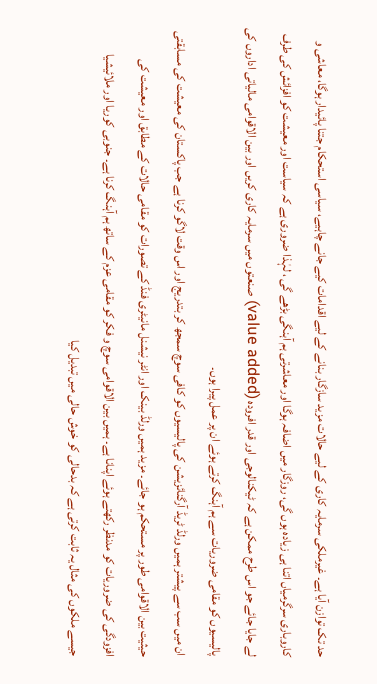حد تک توازن آیا ہے۔ غیرملکی سرمایہ کاری کے لیے حالات مزید سازگار بنانے کے لیے اقدامات کیے جانے چاہیے، سیاسی استحکام جتنا پائیدار ہوگا، معاشی و کاروباری سرگرمیاں اتنا ہی زیادہ ہوں گی، روزگار میں اضافہ ہوگا اور معاشرتی ہم آہنگی بڑھے گی ، لہٰذا ضروری ہے کہ سیاست اور معیشت کو افزائش کی طرف لے جایا جائے جو اس طرح ممکن ہے کہ ٹیکنالوجی اور قدر افرودہ (value added) صنعتوں میں سرمایہ کاری کریں اور بین الاقوامی مالیاتی اداروں کی پالیسیوں کو مقامی ضروریات سے ہم آہنگ کرتے ہوئے ان پر عمل پیرا ہوں۔
ان میں سب سے پیشتر ہمیں ورلڈ ٹریڈ آرگنائزیشن کی پالیسیوں کو کافی سوچ سمجھ کر بتدریج اور اس وقت لاگو کرنا ہے جب پاکستان کی معیشت کی مسابقتی حیثیت بین الاقوامی طور پر مستحکم ہو جائے۔ مزید ہمیں ورلڈ بینک اور انٹر نیشنل مانیٹری فنڈ کے تصورات کو مقامی حالات کے مطابق اور معیشت کی افزودگی کی ضروریات کو مدنظر رکھتے ہوئے اپنانا ہے۔ ہمیں بین الاقوامی سوچ و فکر کو مقامی عزم کے ساتھ ہم آہنگ کرنا ہے۔ جنوبی کوریا اور ملائیشیا جیسے ملکوں کی مثال یہ ثابت کرتی ہے کہ بدحالی کو خوش حالی میں تبدیل کیا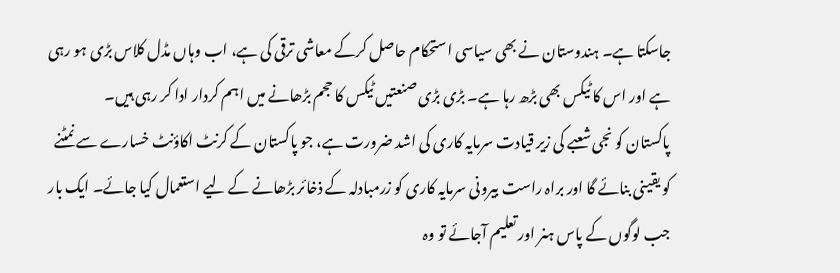جاسکتا ہے۔ ہندوستان نے بھی سیاسی استحکام حاصل کرکے معاشی ترقی کی ہے، اب وہاں مڈل کلاس بڑی ہو رہی ہے اور اس کا ٹیکس بھی بڑھ رہا ہے۔ بڑی بڑی صنعتیں ٹیکس کا حجم بڑھانے میں اہم کردار ادا کر رہی ہیں۔
پاکستان کو نجی شعبے کی زیر قیادت سرمایہ کاری کی اشد ضرورت ہے، جو پاکستان کے کرنٹ اکاؤنٹ خسارے سے نمٹنے کو یقینی بنائے گا اور براہ راست بیرونی سرمایہ کاری کو زرمبادلہ کے ذخائر بڑھانے کے لیے استعمال کیا جائے۔ ایک بار جب لوگوں کے پاس ہنر اور تعلیم آجائے تو وہ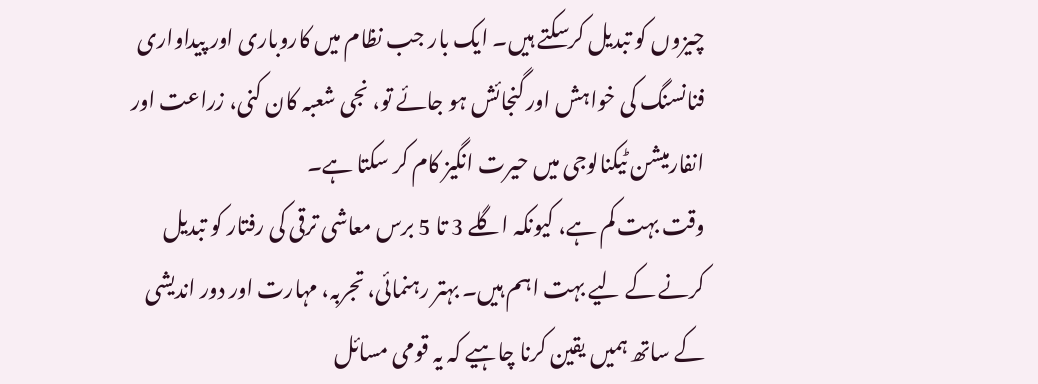چیزوں کو تبدیل کرسکتے ہیں۔ ایک بار جب نظام میں کاروباری اور پیداواری فنانسنگ کی خواہش اور گنجائش ہو جائے تو، نجی شعبہ کان کنی، زراعت اور انفارمیشن ٹیکنالوجی میں حیرت انگیز کام کر سکتا ہے۔
وقت بہت کم ہے، کیونکہ اگلے 3 تا 5 برس معاشی ترقی کی رفتار کو تبدیل کرنے کے لیے بہت اہم ہیں۔ بہتر رہنمائی، تجربہ، مہارت اور دور اندیشی کے ساتھ ہمیں یقین کرنا چاہیے کہ یہ قومی مسائل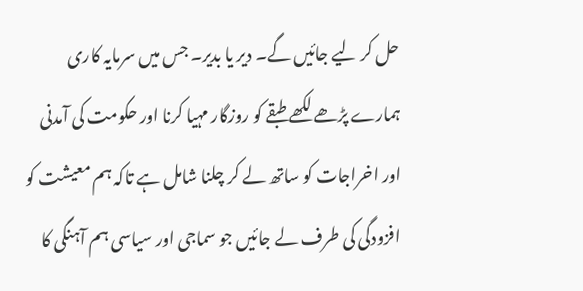حل کر لیے جائیں گے۔ دیر یا بدیر۔ جس میں سرمایہ کاری ہمارے پڑھے لکھے طبقے کو روزگار مہیا کرنا اور حکومت کی آمدنی اور اخراجات کو ساتھ لے کر چلنا شامل ہے تاکہ ہم معیشت کو افزودگی کی طرف لے جائیں جو سماجی اور سیاسی ہم آہنگی کا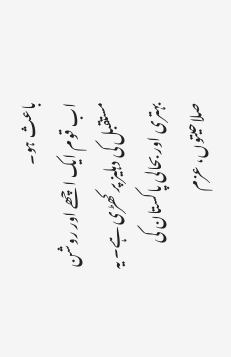باعث ہو۔
اب قوم ایک اچھے اور روشن مستقبل کی دہلیز پر کھڑی ہے۔ یہ بہتری اور بحالی پاکستان کی صلاحیتوں، عزم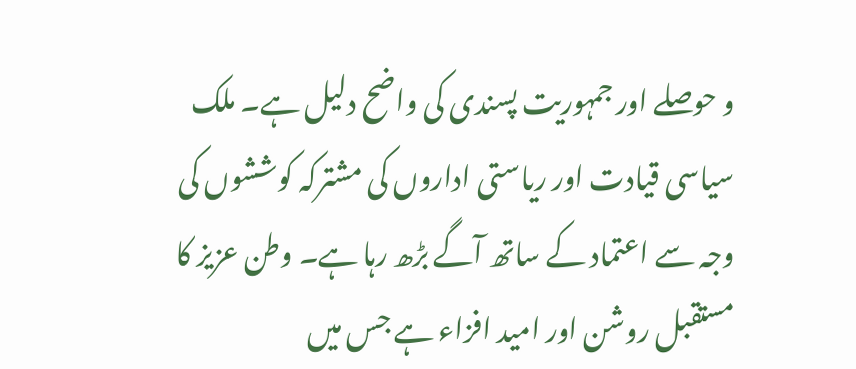و حوصلے اور جمہوریت پسندی کی واضح دلیل ہے۔ ملک سیاسی قیادت اور ریاستی اداروں کی مشترکہ کوششوں کی وجہ سے اعتماد کے ساتھ آگے بڑھ رہا ہے۔ وطن عزیز کا مستقبل روشن اور امید افزاء ہے جس میں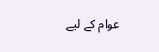عوام کے لیے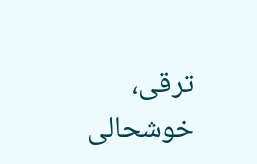ترقی، خوشحالی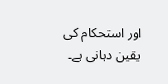اور استحکام کی یقین دہانی ہے۔